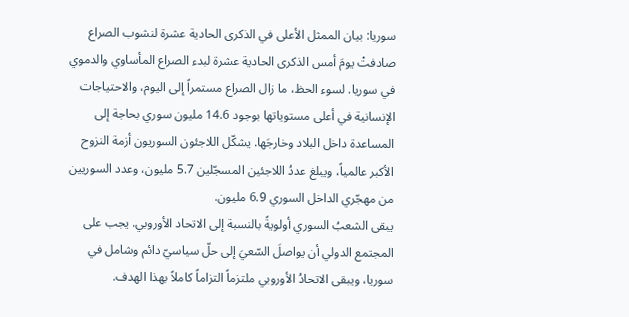سوريا: بيان الممثل الأعلى في الذكرى الحادية عشرة لنشوب الصراع
صادفتْ يومَ أمس الذكرى الحادية عشرة لبدء الصراع المأساوي والدموي في سوريا. لسوء الحظ، ما زال الصراع مستمراً إلى اليوم، والاحتياجات الإنسانية في أعلى مستوياتها بوجود 14.6 مليون سوري بحاجة إلى المساعدة داخل البلاد وخارجَها. يشكّل اللاجئون السوريون أزمة النزوح الأكبر عالمياً، ويبلغ عددُ اللاجئين المسجّلين 5.7 مليون، وعدد السوريين من مهجّري الداخل السوري 6.9 مليون.
يبقى الشعبُ السوري أولويةً بالنسبة إلى الاتحاد الأوروبي. يجب على المجتمع الدولي أن يواصلَ السّعيَ إلى حلّ سياسيّ دائم وشامل في سوريا، ويبقى الاتحادُ الأوروبي ملتزماً التزاماً كاملاً بهذا الهدف.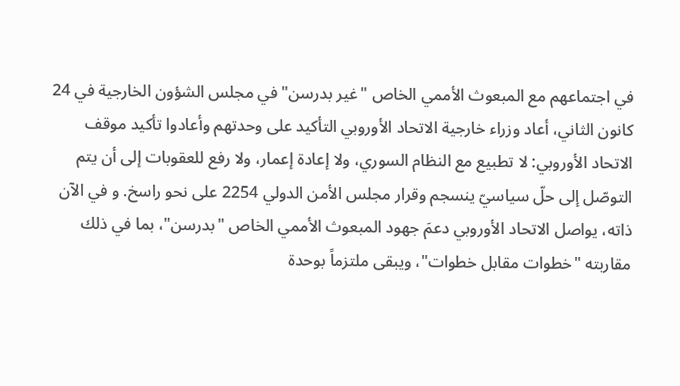في اجتماعهم مع المبعوث الأممي الخاص "غير بدرسن" في مجلس الشؤون الخارجية في 24 كانون الثاني، أعاد وزراء خارجية الاتحاد الأوروبي التأكيد على وحدتهم وأعادوا تأكيد موقف الاتحاد الأوروبي: لا تطبيع مع النظام السوري، ولا إعادة إعمار، ولا رفع للعقوبات إلى أن يتم التوصّل إلى حلّ سياسيّ ينسجم وقرار مجلس الأمن الدولي 2254 على نحو راسخ. و في الآن ذاته، يواصل الاتحاد الأوروبي دعمَ جهود المبعوث الأممي الخاص "بدرسن"، بما في ذلك مقاربته "خطوات مقابل خطوات"، ويبقى ملتزماً بوحدة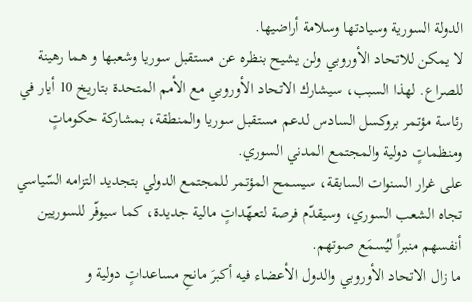الدولة السورية وسيادتها وسلامة أراضيها.
لا يمكن للاتحاد الأوروبي ولن يشيح بنظره عن مستقبل سوريا وشعبها و هما رهينة للصراع. لهذا السبب، سيشارك الاتحاد الأوروبي مع الأمم المتحدة بتاريخ 10 أيار في رئاسة مؤتمر بروكسل السادس لدعم مستقبل سوريا والمنطقة، بمشاركة حكوماتٍ ومنظماتٍ دولية والمجتمع المدني السوري.
على غرار السنوات السابقة، سيسمح المؤتمر للمجتمع الدولي بتجديد التزامه السّياسي تجاه الشعب السوري، وسيقدّم فرصة لتعهّداتٍ مالية جديدة، كما سيوفّر للسوريين أنفسهم منبراً ليُسمَع صوتهم.
ما زال الاتحاد الأوروبي والدول الأعضاء فيه أكبرَ مانحِ مساعداتٍ دولية و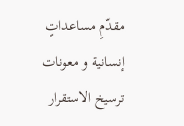مقدّمِ مساعداتٍ إنسانية و معونات ترسيخ الاستقرار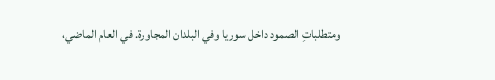ومتطلباتِ الصمود داخل سوريا وفي البلدان المجاورة. في العام الماضي،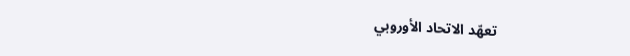تعهّد الاتحاد الأوروبي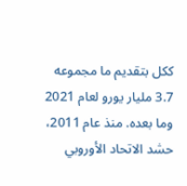ككل بتقديم ما مجموعه 3.7 مليار يورو لعام 2021 وما بعده. منذ عام 2011، حشد الاتحاد الأوروبي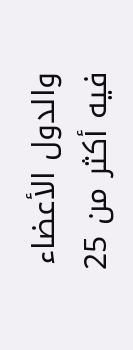والدول الأعضاء فيه أكثر من 25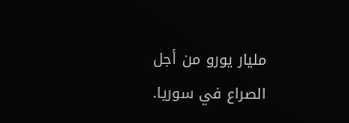مليار يورو من أجل الصراع في سوريا.